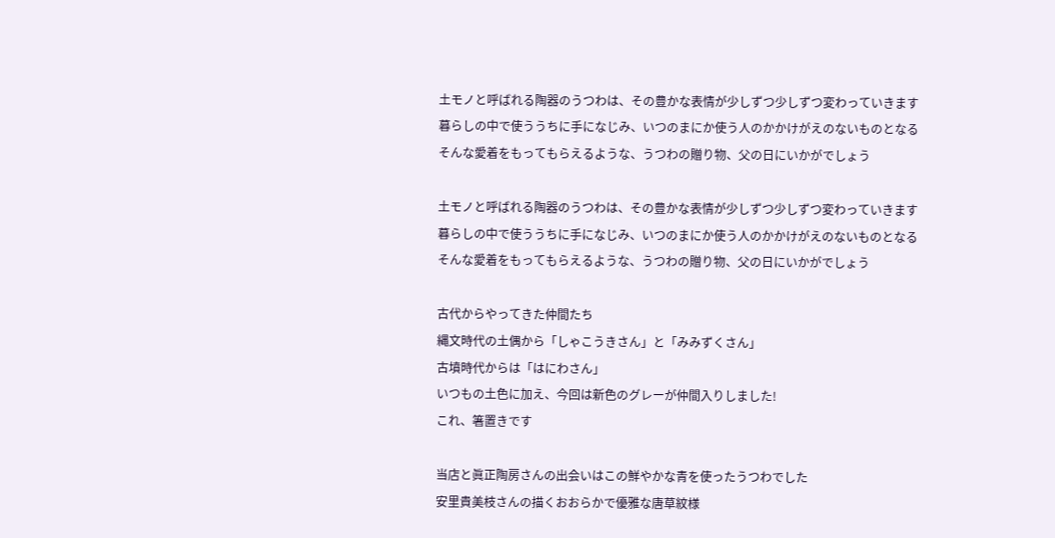土モノと呼ばれる陶器のうつわは、その豊かな表情が少しずつ少しずつ変わっていきます
暮らしの中で使ううちに手になじみ、いつのまにか使う人のかかけがえのないものとなる
そんな愛着をもってもらえるような、うつわの贈り物、父の日にいかがでしょう

土モノと呼ばれる陶器のうつわは、その豊かな表情が少しずつ少しずつ変わっていきます
暮らしの中で使ううちに手になじみ、いつのまにか使う人のかかけがえのないものとなる
そんな愛着をもってもらえるような、うつわの贈り物、父の日にいかがでしょう

古代からやってきた仲間たち
縄文時代の土偶から「しゃこうきさん」と「みみずくさん」
古墳時代からは「はにわさん」
いつもの土色に加え、今回は新色のグレーが仲間入りしました!
これ、箸置きです

当店と眞正陶房さんの出会いはこの鮮やかな青を使ったうつわでした
安里貴美枝さんの描くおおらかで優雅な唐草紋様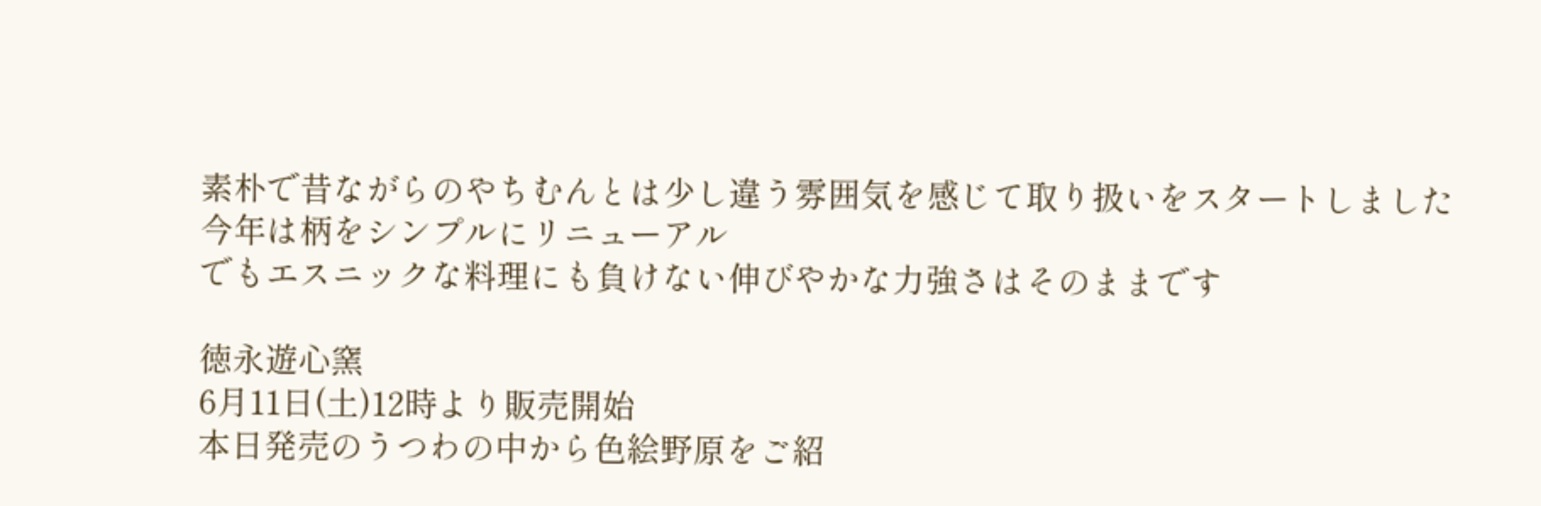素朴で昔ながらのやちむんとは少し違う雰囲気を感じて取り扱いをスタートしました
今年は柄をシンプルにリニューアル
でもエスニックな料理にも負けない伸びやかな力強さはそのままです

徳永遊心窯
6月11日(土)12時より販売開始
本日発売のうつわの中から色絵野原をご紹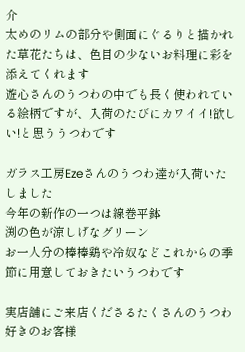介
太めのリムの部分や側面にぐるりと描かれた草花たちは、色目の少ないお料理に彩を添えてくれます
遊心さんのうつわの中でも長く使われている絵柄ですが、入荷のたびにカワイイ!欲しい!と思ううつわです

ガラス工房Ezeさんのうつわ達が入荷いたしました
今年の新作の一つは線巻平鉢
渕の色が涼しげなグリーン
お一人分の棒棒鶏や冷奴などこれからの季節に用意しておきたいうつわです

実店舖にご来店くださるたくさんのうつわ好きのお客様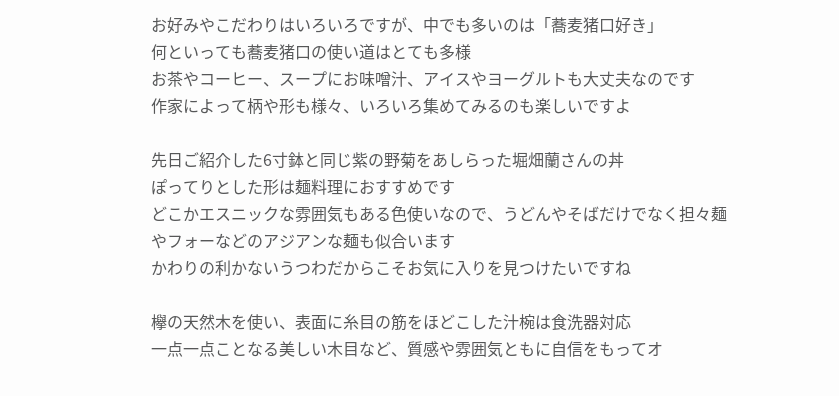お好みやこだわりはいろいろですが、中でも多いのは「蕎麦猪口好き」
何といっても蕎麦猪口の使い道はとても多様
お茶やコーヒー、スープにお味噌汁、アイスやヨーグルトも大丈夫なのです
作家によって柄や形も様々、いろいろ集めてみるのも楽しいですよ

先日ご紹介した6寸鉢と同じ紫の野菊をあしらった堀畑蘭さんの丼
ぽってりとした形は麺料理におすすめです
どこかエスニックな雰囲気もある色使いなので、うどんやそばだけでなく担々麺やフォーなどのアジアンな麺も似合います
かわりの利かないうつわだからこそお気に入りを見つけたいですね

欅の天然木を使い、表面に糸目の筋をほどこした汁椀は食洗器対応
一点一点ことなる美しい木目など、質感や雰囲気ともに自信をもってオ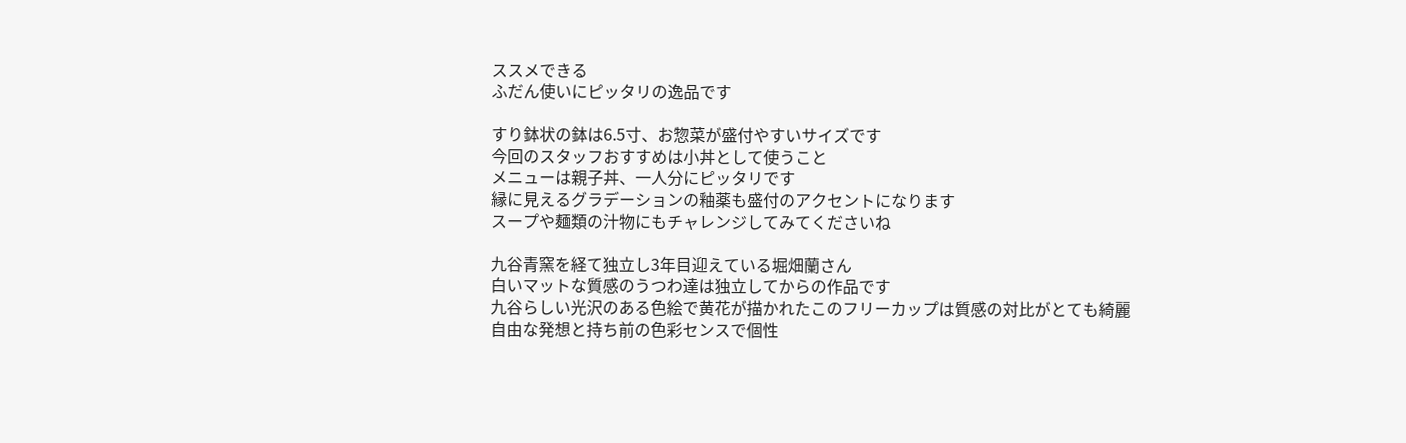ススメできる
ふだん使いにピッタリの逸品です

すり鉢状の鉢は6.5寸、お惣菜が盛付やすいサイズです
今回のスタッフおすすめは小丼として使うこと
メニューは親子丼、一人分にピッタリです
縁に見えるグラデーションの釉薬も盛付のアクセントになります
スープや麺類の汁物にもチャレンジしてみてくださいね

九谷青窯を経て独立し3年目迎えている堀畑蘭さん
白いマットな質感のうつわ達は独立してからの作品です
九谷らしい光沢のある色絵で黄花が描かれたこのフリーカップは質感の対比がとても綺麗
自由な発想と持ち前の色彩センスで個性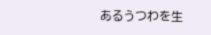あるうつわを生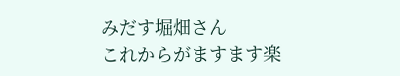みだす堀畑さん
これからがますます楽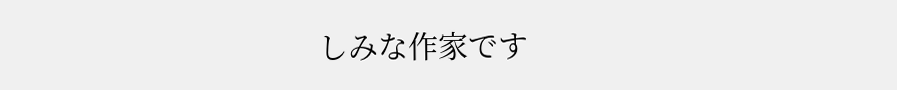しみな作家です